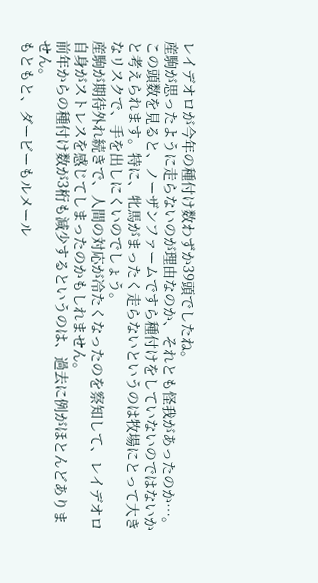レイデオロが今年の種付け数わずか39頭でしたね。
産駒が思ったように走らないのが理由なのか、それとも怪我があったのか…。
この頭数を見ると、ノーザンファームですら種付けをしていないのではないかと考えられます。特に、牝馬がまったく走らないというのは牧場にとって大きなリスクで、手を出しにくいのでしょう。
産駒が期待外れ続きで、人間の対応が冷たくなったのを察知して、レイデオロ自身がストレスを感じてしまったのかもしれません。
前年からの種付け数が3桁も減少するというのは、過去に例がほとんどありません。
もともと、ダービーもルメール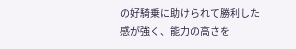の好騎乗に助けられて勝利した感が強く、能力の高さを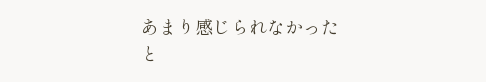あまり感じられなかったと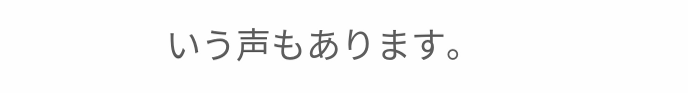いう声もあります。